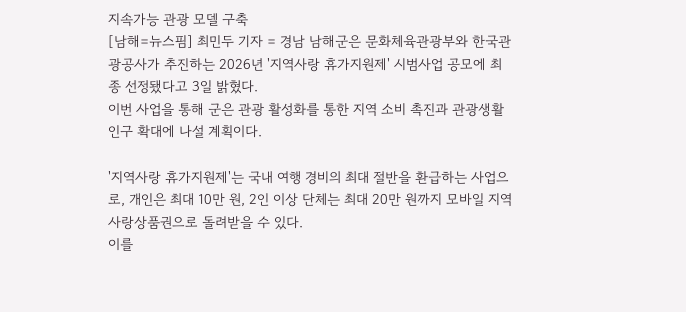지속가능 관광 모델 구축
[남해=뉴스핌] 최민두 기자 = 경남 남해군은 문화체육관광부와 한국관광공사가 추진하는 2026년 '지역사랑 휴가지원제' 시범사업 공모에 최종 선정됐다고 3일 밝혔다.
이번 사업을 통해 군은 관광 활성화를 통한 지역 소비 촉진과 관광생활 인구 확대에 나설 계획이다.

'지역사랑 휴가지원제'는 국내 여행 경비의 최대 절반을 환급하는 사업으로, 개인은 최대 10만 원, 2인 이상 단체는 최대 20만 원까지 모바일 지역사랑상품권으로 돌려받을 수 있다.
이를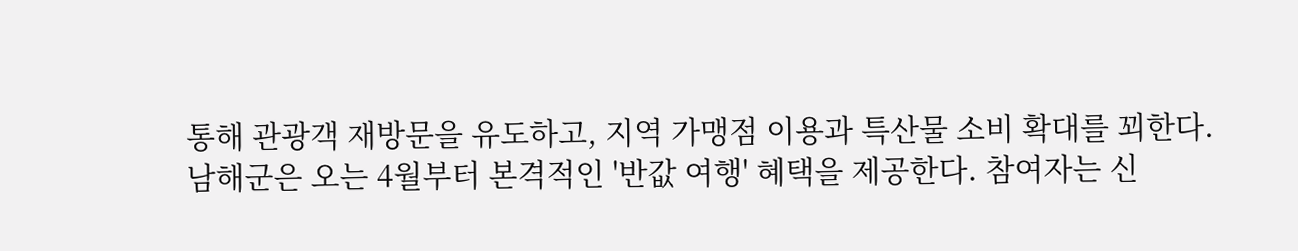통해 관광객 재방문을 유도하고, 지역 가맹점 이용과 특산물 소비 확대를 꾀한다.
남해군은 오는 4월부터 본격적인 '반값 여행' 혜택을 제공한다. 참여자는 신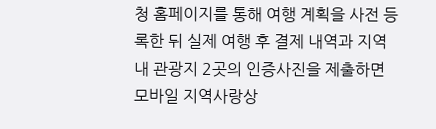청 홈페이지를 통해 여행 계획을 사전 등록한 뒤 실제 여행 후 결제 내역과 지역 내 관광지 2곳의 인증사진을 제출하면 모바일 지역사랑상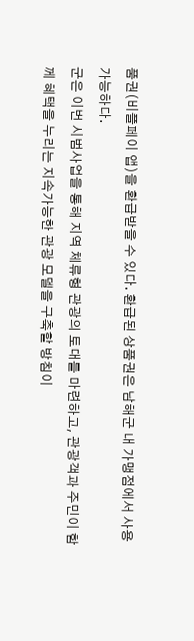품권(비플페이 앱)을 환급받을 수 있다. 환급된 상품권은 남해군 내 가맹점에서 사용 가능하다.
군은 이번 시범사업을 통해 지역 체류형 관광의 토대를 마련하고, 관광객과 주민이 함께 혜택을 누리는 지속가능한 관광 모델을 구축할 방침이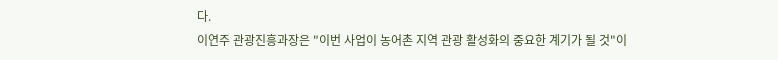다.
이연주 관광진흥과장은 "이번 사업이 농어촌 지역 관광 활성화의 중요한 계기가 될 것"이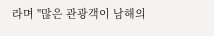라며 "많은 관광객이 남해의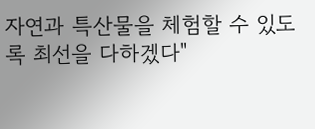자연과 특산물을 체험할 수 있도록 최선을 다하겠다"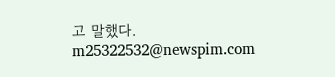고 말했다.
m25322532@newspim.com